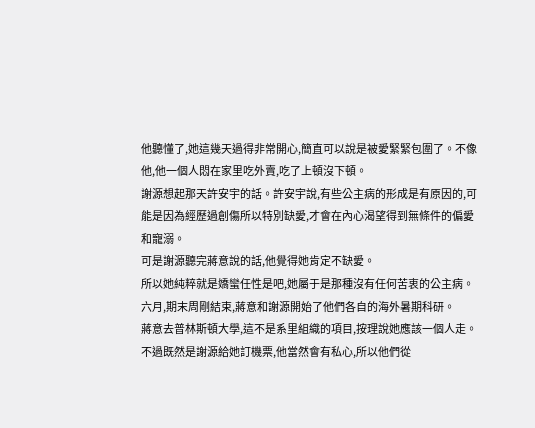他聽懂了,她這幾天過得非常開心,簡直可以說是被愛緊緊包圍了。不像他,他一個人悶在家里吃外賣,吃了上頓沒下頓。
謝源想起那天許安宇的話。許安宇說,有些公主病的形成是有原因的,可能是因為經歷過創傷所以特別缺愛,才會在內心渴望得到無條件的偏愛和寵溺。
可是謝源聽完蔣意說的話,他覺得她肯定不缺愛。
所以她純粹就是嬌蠻任性是吧,她屬于是那種沒有任何苦衷的公主病。
六月,期末周剛結束,蔣意和謝源開始了他們各自的海外暑期科研。
蔣意去普林斯頓大學,這不是系里組織的項目,按理說她應該一個人走。
不過既然是謝源給她訂機票,他當然會有私心,所以他們從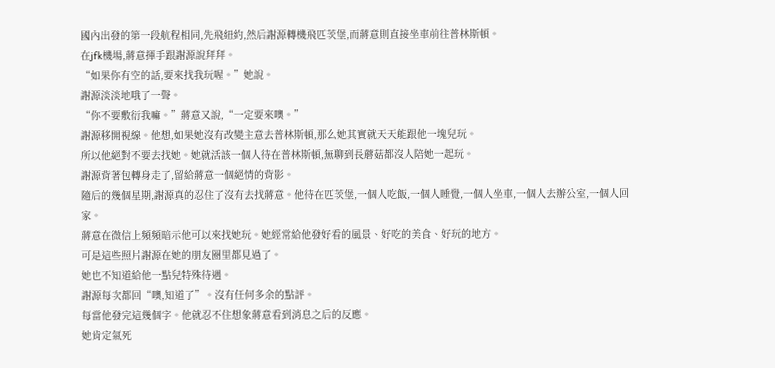國內出發的第一段航程相同,先飛紐約,然后謝源轉機飛匹茨堡,而蔣意則直接坐車前往普林斯頓。
在jfk機場,蔣意揮手跟謝源說拜拜。
“如果你有空的話,要來找我玩喔。”她說。
謝源淡淡地哦了一聲。
“你不要敷衍我嘛。”蔣意又說,“一定要來噢。”
謝源移開視線。他想,如果她沒有改變主意去普林斯頓,那么她其實就天天能跟他一塊兒玩。
所以他絕對不要去找她。她就活該一個人待在普林斯頓,無聊到長蘑菇都沒人陪她一起玩。
謝源背著包轉身走了,留給蔣意一個絕情的背影。
隨后的幾個星期,謝源真的忍住了沒有去找蔣意。他待在匹茨堡,一個人吃飯,一個人睡覺,一個人坐車,一個人去辦公室,一個人回家。
蔣意在微信上頻頻暗示他可以來找她玩。她經常給他發好看的風景、好吃的美食、好玩的地方。
可是這些照片謝源在她的朋友圈里都見過了。
她也不知道給他一點兒特殊待遇。
謝源每次都回“噢,知道了”。沒有任何多余的點評。
每當他發完這幾個字。他就忍不住想象蔣意看到消息之后的反應。
她肯定氣死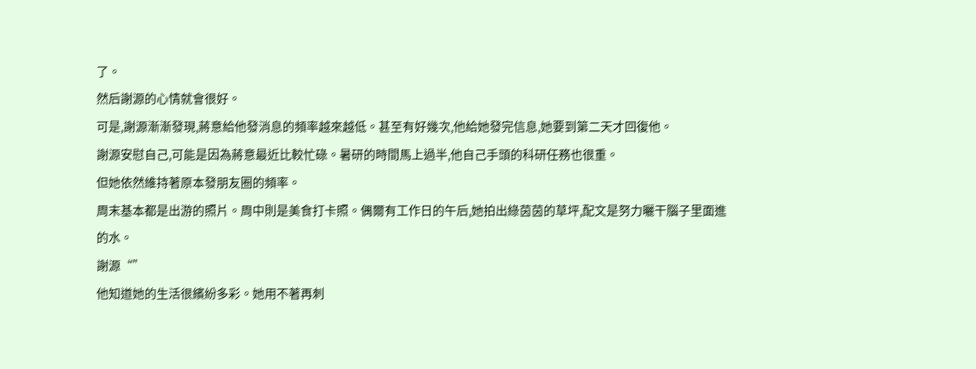了。
然后謝源的心情就會很好。
可是,謝源漸漸發現,蔣意給他發消息的頻率越來越低。甚至有好幾次,他給她發完信息,她要到第二天才回復他。
謝源安慰自己,可能是因為蔣意最近比較忙碌。暑研的時間馬上過半,他自己手頭的科研任務也很重。
但她依然維持著原本發朋友圈的頻率。
周末基本都是出游的照片。周中則是美食打卡照。偶爾有工作日的午后,她拍出綠茵茵的草坪,配文是努力曬干腦子里面進的水。
謝源“”
他知道她的生活很繽紛多彩。她用不著再刺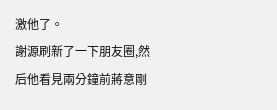激他了。
謝源刷新了一下朋友圈,然后他看見兩分鐘前蔣意剛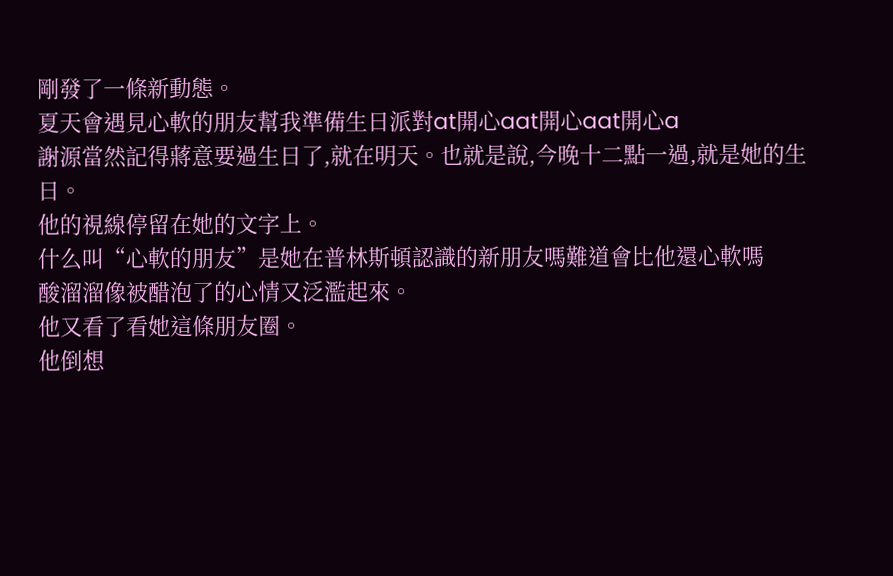剛發了一條新動態。
夏天會遇見心軟的朋友幫我準備生日派對at開心aat開心aat開心a
謝源當然記得蔣意要過生日了,就在明天。也就是說,今晚十二點一過,就是她的生日。
他的視線停留在她的文字上。
什么叫“心軟的朋友”是她在普林斯頓認識的新朋友嗎難道會比他還心軟嗎
酸溜溜像被醋泡了的心情又泛濫起來。
他又看了看她這條朋友圈。
他倒想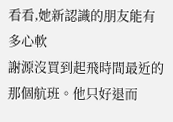看看,她新認識的朋友能有多心軟
謝源沒買到起飛時間最近的那個航班。他只好退而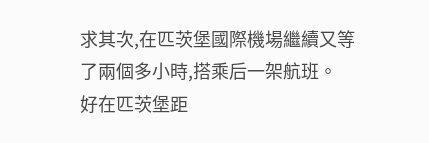求其次,在匹茨堡國際機場繼續又等了兩個多小時,搭乘后一架航班。
好在匹茨堡距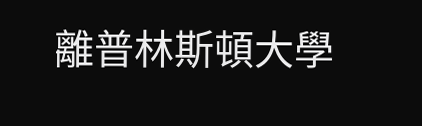離普林斯頓大學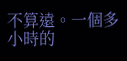不算遠。一個多小時的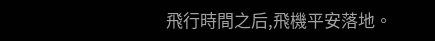飛行時間之后,飛機平安落地。